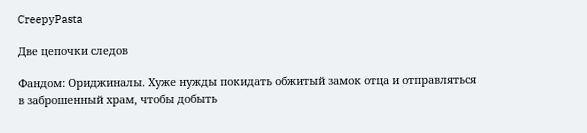CreepyPasta

Две цепочки следов

Фандом: Ориджиналы. Хуже нужды покидать обжитый замок отца и отправляться в заброшенный храм, чтобы добыть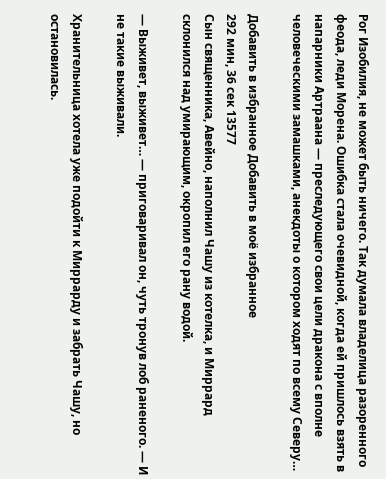Рог Изобилия, не может быть ничего. Так думала владелица разоренного феода, леди Морена. Ошибка стала очевидной, когда ей пришлось взять в напарники Артраана — преследующего свои цели дракона с вполне человеческими замашками, анекдоты о котором ходят по всему Северу…

Добавить в избранное Добавить в моё избранное
292 мин, 36 сек 13577
Сын священника, Авейно, наполнил Чашу из котелка, и Миррард склонился над умирающим, окропил его рану водой.

— Выживет, выживет… — приговаривал он, чуть тронув лоб раненого. — И не такие выживали.

Хранительница хотела уже подойти к Миррарду и забрать Чашу, но остановилась.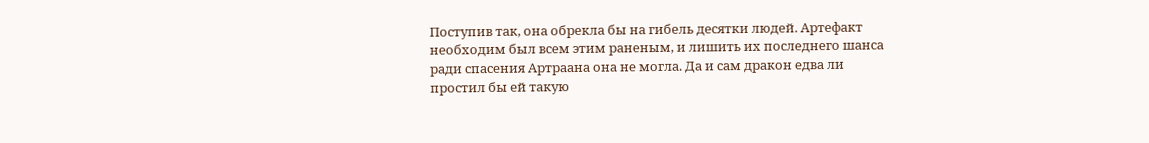Поступив так, она обрекла бы на гибель десятки людей. Артефакт необходим был всем этим раненым, и лишить их последнего шанса ради спасения Артраана она не могла. Да и сам дракон едва ли простил бы ей такую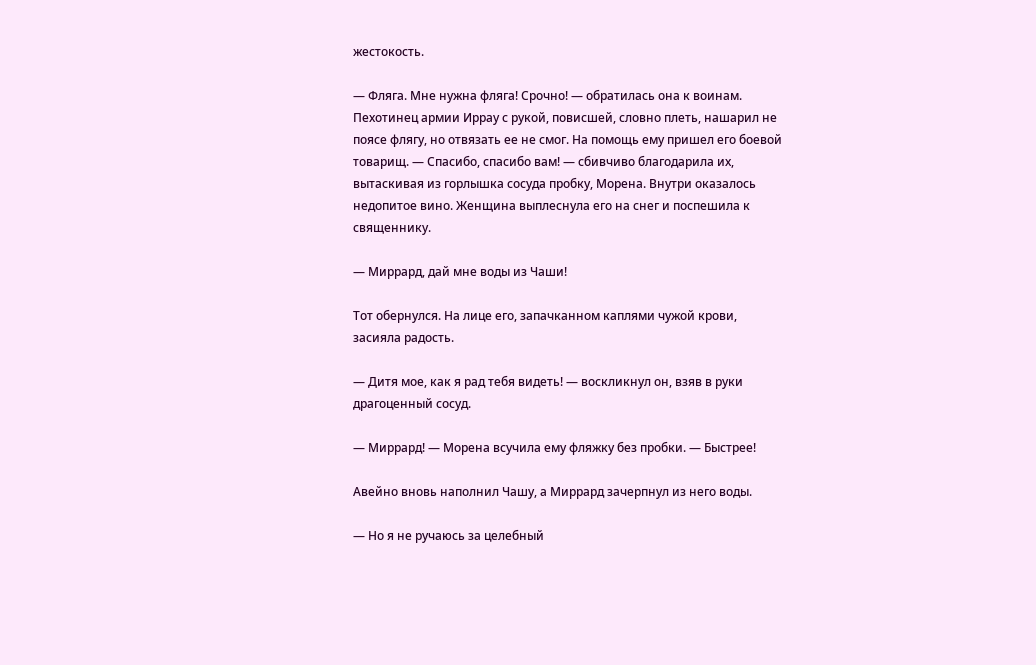жестокость.

— Фляга. Мне нужна фляга! Срочно! — обратилась она к воинам. Пехотинец армии Иррау с рукой, повисшей, словно плеть, нашарил не поясе флягу, но отвязать ее не смог. На помощь ему пришел его боевой товарищ. — Спасибо, спасибо вам! — сбивчиво благодарила их, вытаскивая из горлышка сосуда пробку, Морена. Внутри оказалось недопитое вино. Женщина выплеснула его на снег и поспешила к священнику.

— Миррард, дай мне воды из Чаши!

Тот обернулся. На лице его, запачканном каплями чужой крови, засияла радость.

— Дитя мое, как я рад тебя видеть! — воскликнул он, взяв в руки драгоценный сосуд.

— Миррард! — Морена всучила ему фляжку без пробки. — Быстрее!

Авейно вновь наполнил Чашу, а Миррард зачерпнул из него воды.

— Но я не ручаюсь за целебный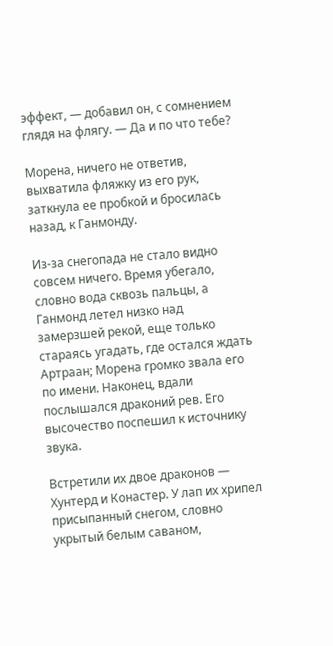эффект, — добавил он, с сомнением глядя на флягу. — Да и по что тебе?

Морена, ничего не ответив, выхватила фляжку из его рук, заткнула ее пробкой и бросилась назад, к Ганмонду.

Из-за снегопада не стало видно совсем ничего. Время убегало, словно вода сквозь пальцы, а Ганмонд летел низко над замерзшей рекой, еще только стараясь угадать, где остался ждать Артраан; Морена громко звала его по имени. Наконец, вдали послышался драконий рев. Его высочество поспешил к источнику звука.

Встретили их двое драконов — Хунтерд и Конастер. У лап их хрипел присыпанный снегом, словно укрытый белым саваном,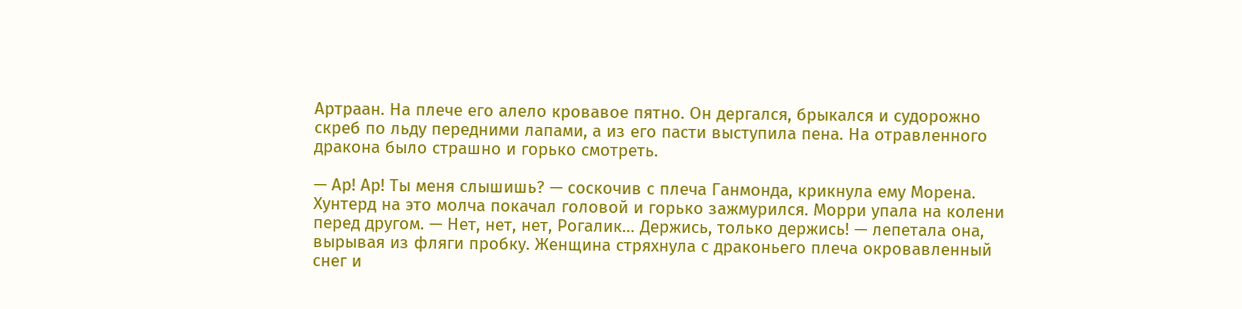Артраан. На плече его алело кровавое пятно. Он дергался, брыкался и судорожно скреб по льду передними лапами, а из его пасти выступила пена. На отравленного дракона было страшно и горько смотреть.

— Ар! Ар! Ты меня слышишь? — соскочив с плеча Ганмонда, крикнула ему Морена. Хунтерд на это молча покачал головой и горько зажмурился. Морри упала на колени перед другом. — Нет, нет, нет, Рогалик… Держись, только держись! — лепетала она, вырывая из фляги пробку. Женщина стряхнула с драконьего плеча окровавленный снег и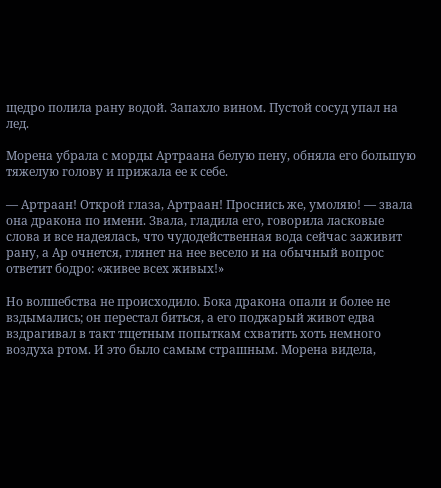щедро полила рану водой. Запахло вином. Пустой сосуд упал на лед.

Морена убрала с морды Артраана белую пену, обняла его большую тяжелую голову и прижала ее к себе.

— Артраан! Открой глаза, Артраан! Проснись же, умоляю! — звала она дракона по имени. Звала, гладила его, говорила ласковые слова и все надеялась, что чудодейственная вода сейчас заживит рану, а Ар очнется, глянет на нее весело и на обычный вопрос ответит бодро: «живее всех живых!»

Но волшебства не происходило. Бока дракона опали и более не вздымались; он перестал биться, а его поджарый живот едва вздрагивал в такт тщетным попыткам схватить хоть немного воздуха ртом. И это было самым страшным. Морена видела,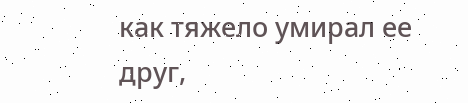как тяжело умирал ее друг,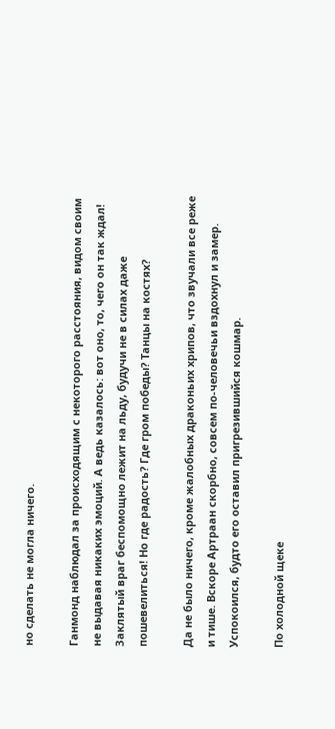но сделать не могла ничего.

Ганмонд наблюдал за происходящим с некоторого расстояния, видом своим не выдавая никаких эмоций. А ведь казалось: вот оно, то, чего он так ждал! Заклятый враг беспомощно лежит на льду, будучи не в силах даже пошевелиться! Но где радость? Где гром победы? Танцы на костях?

Да не было ничего, кроме жалобных драконьих хрипов, что звучали все реже и тише. Вскоре Артраан скорбно, совсем по-человечьи вздохнул и замер. Успокоился, будто его оставил пригрезившийся кошмар.

По холодной щеке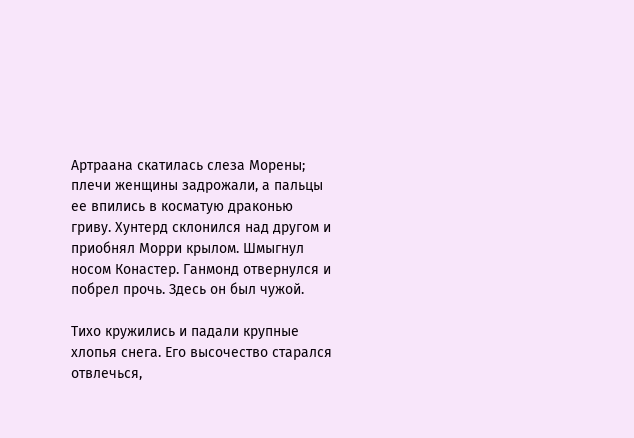Артраана скатилась слеза Морены; плечи женщины задрожали, а пальцы ее впились в косматую драконью гриву. Хунтерд склонился над другом и приобнял Морри крылом. Шмыгнул носом Конастер. Ганмонд отвернулся и побрел прочь. Здесь он был чужой.

Тихо кружились и падали крупные хлопья снега. Его высочество старался отвлечься,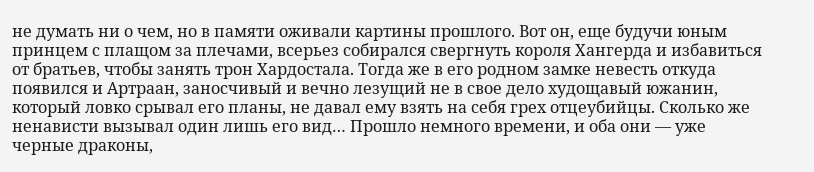не думать ни о чем, но в памяти оживали картины прошлого. Вот он, еще будучи юным принцем с плащом за плечами, всерьез собирался свергнуть короля Хангерда и избавиться от братьев, чтобы занять трон Хардостала. Тогда же в его родном замке невесть откуда появился и Артраан, заносчивый и вечно лезущий не в свое дело худощавый южанин, который ловко срывал его планы, не давал ему взять на себя грех отцеубийцы. Сколько же ненависти вызывал один лишь его вид… Прошло немного времени, и оба они — уже черные драконы,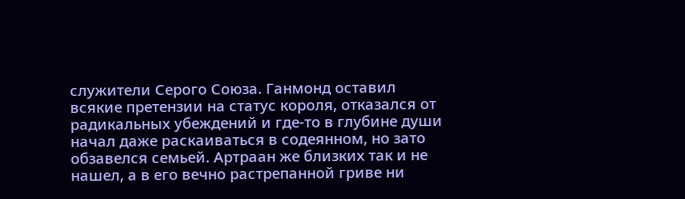служители Серого Союза. Ганмонд оставил всякие претензии на статус короля, отказался от радикальных убеждений и где-то в глубине души начал даже раскаиваться в содеянном, но зато обзавелся семьей. Артраан же близких так и не нашел, а в его вечно растрепанной гриве ни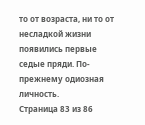то от возраста, ни то от несладкой жизни появились первые седые пряди. По-прежнему одиозная личность.
Страница 83 из 86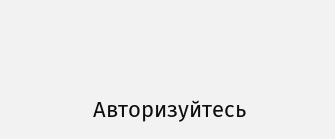Авторизуйтесь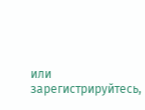или зарегистрируйтесь,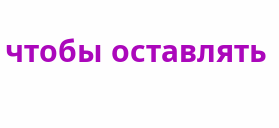чтобы оставлять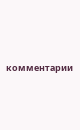комментарии